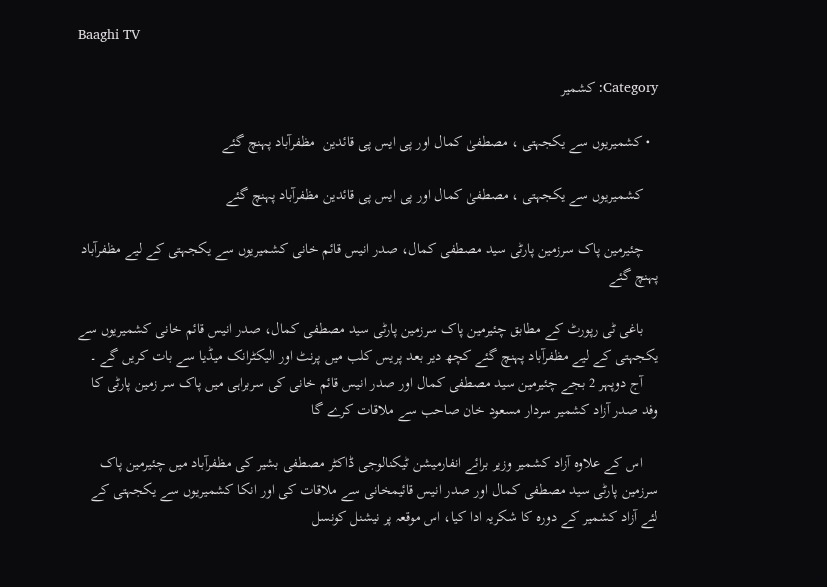Baaghi TV

Category: کشمیر

  • کشمیریوں سے یکجہتی ، مصطفیٰ کمال اور پی ایس پی قائدین  مظفرآباد پہنچ گئے

    کشمیریوں سے یکجہتی ، مصطفیٰ کمال اور پی ایس پی قائدین مظفرآباد پہنچ گئے

    چئیرمین پاک سرزمین پارٹی سید مصطفی کمال، صدر انیس قائم خانى کشمیریوں سے یکجہتی کے لیے مظفرآباد پہنچ گئے

    باغی ٹی رپورٹ کے مطابق چئیرمین پاک سرزمین پارٹی سید مصطفی کمال، صدر انیس قائم خانى کشمیریوں سے یکجہتی کے لیے مظفرآباد پہنچ گئے کچھ دیر بعد پریس کلب میں پرنٹ اور الیکٹرانک میڈیا سے بات کریں گے ۔
    آج دوپہر 2 بجے چئیرمین سید مصطفی کمال اور صدر انیس قائم خانى کى سربراہی میں پاک سر زمین پارٹی کا وفد صدر آزاد کشمير سردار مسعود خان صاحب سے ملاقات کرے گا

    اس کے علاوہ آزاد کشمیر وزیر برائے انفارمیشن ٹیکنالوجی ڈاکٹر مصطفی بشیر کی مظفرآباد میں چئیرمین پاک سرزمین پارٹی سید مصطفی کمال اور صدر انیس قائیمخانی سے ملاقات کی اور انکا کشمیریوں سے یکجہتی کے لئے آزاد کشمیر کے دورہ کا شکریہ ادا کیا، اس موقعہ پر نیشنل کونسل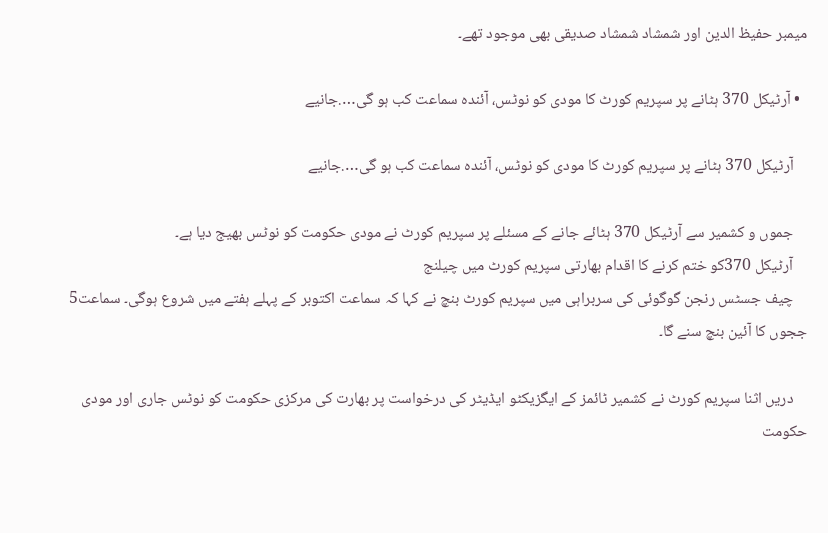میمبر حفیظ الدین اور شمشاد شمشاد صدیقی بھی موجود تھے۔

  • آرٹیکل 370 ہٹانے پر سپریم کورٹ کا مودی کو نوٹس، آئندہ سماعت کب ہو گی….جانیے

    آرٹیکل 370 ہٹانے پر سپریم کورٹ کا مودی کو نوٹس، آئندہ سماعت کب ہو گی….جانیے

    جموں و کشمیر سے آرٹیکل 370 ہٹائے جانے کے مسئلے پر سپریم کورٹ نے مودی حکومت کو نوٹس بھیج دیا ہے۔
    آرٹیکل 370کو ختم کرنے کا اقدام بھارتی سپریم کورٹ میں چیلنج
    چیف جسٹس رنجن گوگوئی کی سربراہی میں سپریم کورٹ بنچ نے کہا کہ سماعت اکتوبر کے پہلے ہفتے میں شروع ہوگی۔ سماعت5 ججوں کا آئین بنچ سنے گا۔

    دریں اثنا سپریم کورٹ نے کشمیر ٹائمز کے ایگزیکٹو ایڈیٹر کی درخواست پر بھارت کی مرکزی حکومت کو نوٹس جاری اور مودی حکومت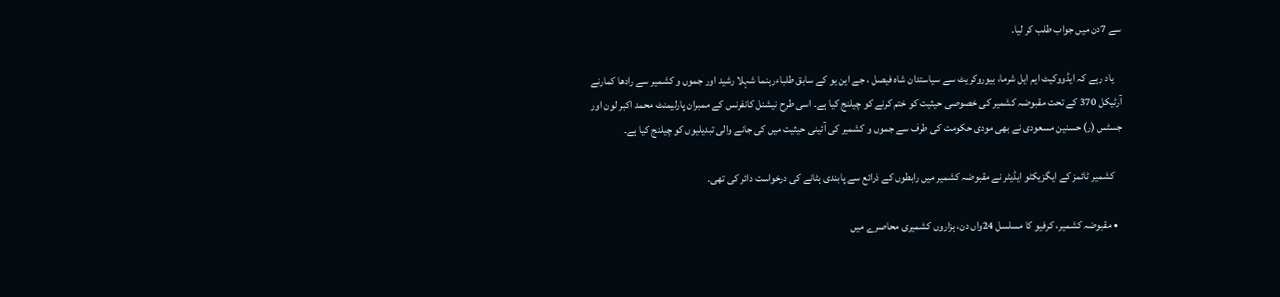سے 7دن میں جواب طلب کر لیا۔

    یاد رہے کہ ایڈووکیٹ ایم ایل شرما، بیوروکریٹ سے سیاستدان شاہ فیصل ، جے این یو کے سابق طلباءرہنما شہلا رشید اور جموں و کشمیر سے رادھا کمارنے آرٹیکل 370 کے تحت مقبوضہ کشمیر کی خصوصی حیثیت کو ختم کرنے کو چیلنج کیا ہے۔ اسی طرح نیشنل کانفرنس کے ممبران پارلیمنٹ محمد اکبر لون اور جسٹس (ر) حسنین مسعودی نے بھی مودی حکومت کی طرف سے جموں و کشمیر کی آئینی حیثیت میں کی جانے والی تبدیلیوں کو چیلنج کیا ہے۔

    کشمیر ٹائمز کے ایگزیکٹو ایڈیٹر نے مقبوضہ کشمیر میں رابطوں کے ذرائع سے پابندی ہٹانے کی درخواست دائر کی تھی۔

  • مقبوضہ کشمیر، کرفیو کا مسلسل 24واں دن، ہزاروں کشمیری محاصرے میں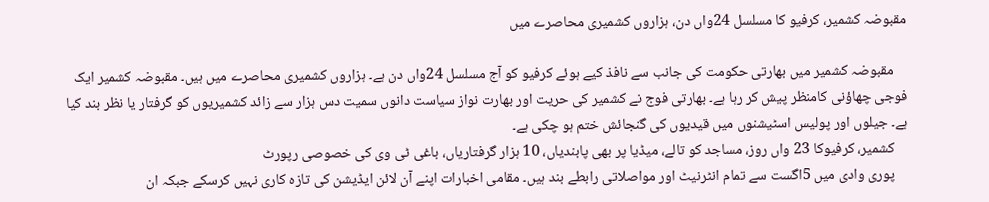مقبوضہ کشمیر، کرفیو کا مسلسل 24واں دن، ہزاروں کشمیری محاصرے میں

    مقبوضہ کشمیر میں بھارتی حکومت کی جانب سے نافذ کیے ہوئے کرفیو کو آج مسلسل 24واں دن ہے۔ ہزاروں کشمیری محاصرے میں ہیں۔ مقبوضہ کشمیر ایک فوجی چھاؤنی کامنظر پیش کر رہا ہے۔ بھارتی فوج نے کشمیر کی حریت اور بھارت نواز سیاست دانوں سمیت دس ہزار سے زائد کشمیریوں کو گرفتار یا نظر بند کیا ہے۔ جیلوں اور پولیس اسٹیشنوں میں قیدیوں کی گنجائش ختم ہو چکی ہے۔
    کشمیر، کرفیوکا 23 واں روز، مساجد کو تالے، میڈیا پر بھی پابندیاں، 10 ہزار گرفتاریاں، باغی ٹی وی کی خصوصی رپورٹ
    پوری وادی میں 5اگست سے تمام انٹرنیٹ اور مواصلاتی رابطے بند ہیں۔ مقامی اخبارات اپنے آن لائن ایڈیشن کی تازہ کاری نہیں کرسکے جبکہ ان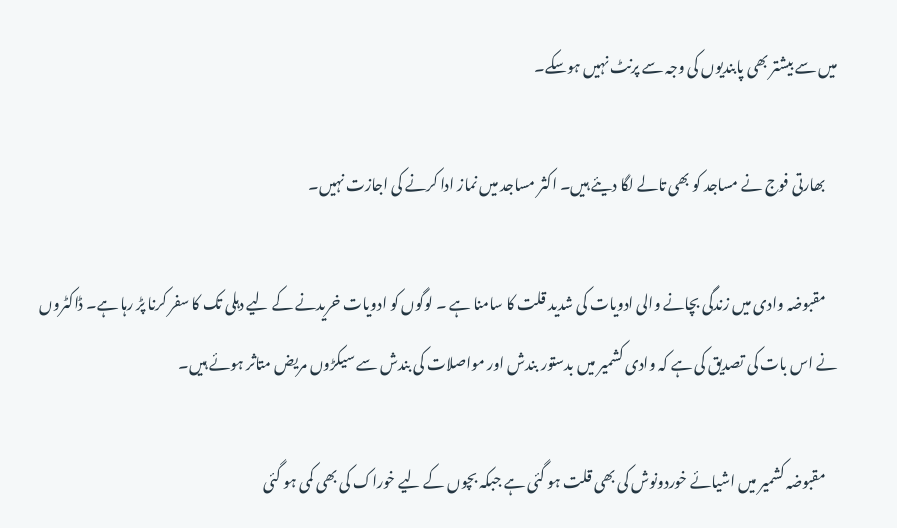میں سے بیشتر بھی پابندیوں کی وجہ سے پرنٹ نہیں ہوسکے۔

    بھارتی فوج نے مساجد کو بھی تالے لگا دیئے ہیں۔ اکثر مساجد میں نماز ادا کرنے کی اجازت نہیں۔

    مقبوضہ وادی میں زندگی بچانے والی ادویات کی شدید قلت کا سامنا ہے ۔ لوگوں کو ادویات خریدنے کے لیے دہلی تک کا سفر کرنا پڑ رہا ہے۔ ڈاکٹروں نے اس بات کی تصدیق کی ہے کہ وادی کشمیر میں بدستور بندش اور مواصلات کی بندش سے سیکڑوں مریض متاثر ہوئے ہیں۔

    مقبوضہ کشمیر میں اشیائے خوردونوش کی بھی قلت ہو گئی ہے جبکہ بچوں کے لیے خوراک کی بھی کمی ہو گئی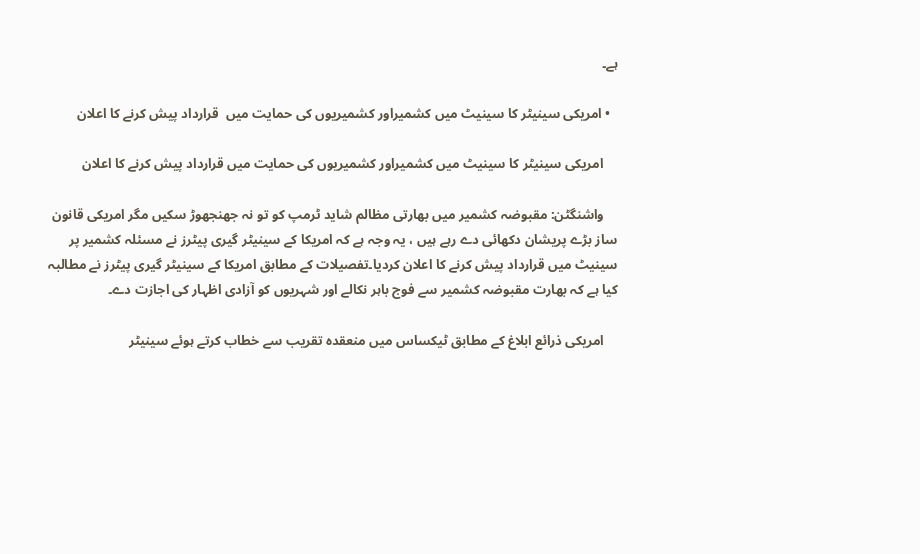ہے۔

  • امریکی سینیٹر کا سینیٹ میں کشمیراور کشمیریوں کی حمایت میں  قرارداد پیش کرنے کا اعلان

    امریکی سینیٹر کا سینیٹ میں کشمیراور کشمیریوں کی حمایت میں قرارداد پیش کرنے کا اعلان

    واشنگٹن: مقبوضہ کشمیر میں بھارتی مظالم شاید ٹرمپ کو تو نہ جھنجھوڑ سکیں مگر امریکی قانون ساز بڑے پریشان دکھائی دے رہے ہیں ، یہ وجہ ہے کہ امریکا کے سینیٹر گیری پیٹرز نے مسئلہ کشمیر پر سینیٹ میں قرارداد پیش کرنے کا اعلان کردیا۔تفصیلات کے مطابق امریکا کے سینیٹر گیری پیٹرز نے مطالبہ کیا ہے کہ بھارت مقبوضہ کشمیر سے فوج باہر نکالے اور شہریوں کو آزادی اظہار کی اجازت دے۔

    امریکی ذرائع ابلاغ کے مطابق ٹیکساس میں منعقدہ تقریب سے خطاب کرتے ہوئے سینیٹر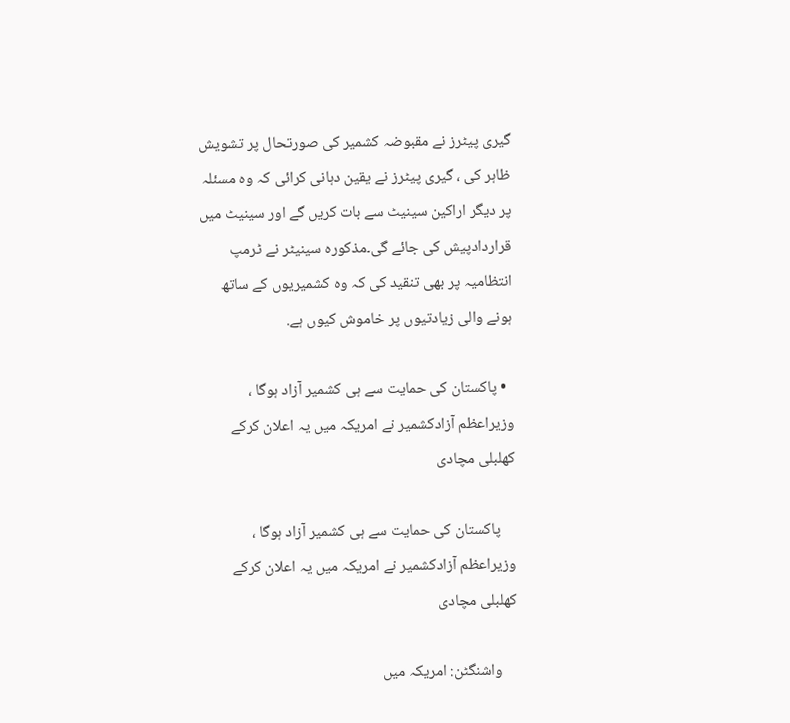گیری پیٹرز نے مقبوضہ کشمیر کی صورتحال پر تشویش ظاہر کی ، گیری پیٹرز نے یقین دہانی کرائی کہ وہ مسئلہ پر دیگر اراکین سینیٹ سے بات کریں گے اور سینیٹ میں قراردادپیش کی جائے گی۔مذکورہ سینیٹر نے ٹرمپ انتظامیہ پر بھی تنقید کی کہ وہ کشمیریوں کے ساتھ ہونے والی زیادتیوں پر خاموش کیوں ہے.

  • پاکستان کی حمایت سے ہی کشمیر آزاد ہوگا ، وزیراعظم آزادکشمیر نے امریکہ میں یہ اعلان کرکے کھلبلی مچادی

    پاکستان کی حمایت سے ہی کشمیر آزاد ہوگا ، وزیراعظم آزادکشمیر نے امریکہ میں یہ اعلان کرکے کھلبلی مچادی

    واشنگٹن: امریکہ میں‌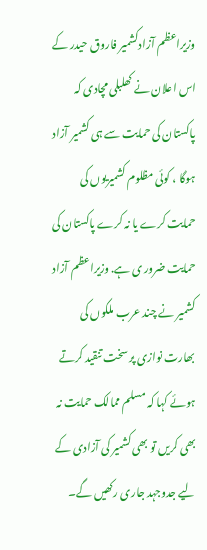وزیراعظم آزادکشمیر فاروق حیدر کے اس اعلان نے کھلبلی مچادی کہ پاکستان کی حمایت سے ہی کشمیر آزاد ہوگا ، کوئی مظلوم کشمیریوں کی حمایت کرے یا نہ کرے پاکستان کی حمایت ضرور ی ہے. وزیراعظم آزاد کشمیر نے چند عرب ملکوں کی بھارت نوازی پر سخت تنقید کرتے ہوئے کہا کہ مسلم ممالک حمایت نہ بھی کریں تو بھی کشمیر کی آزادی کے لیے جدوجہد جاری رکھیں گے۔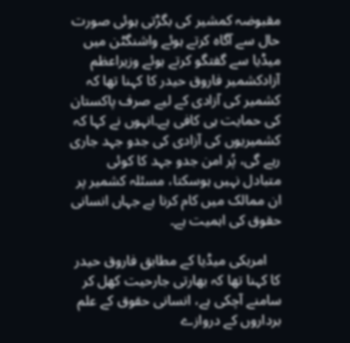مقبوضہ کمشیر کی بگڑتی ہوئی صورت حال سے آگاہ کرتے ہوئے واشنگٹن میں میڈیا سے گفتگو کرتے ہوئے وزیراعظم آزادکشمیر فاروق حیدر کا کہنا تھا کہ کشمیر کی آزادی کے لیے صرف پاکستان کی حمایت ہی کافی ہے۔انہوں نے کہا کہ کشمیریوں کی آزادی کی جدو جہد جاری رہے گی، پُر امن جدو جہد کا کوئی متبادل نہیں ہوسکتا، مسئلہ کشمیر پر ان ممالک میں کام کرنا ہے جہاں انسانی حقوق کی اہمیت ہے۔

    امریکی میڈیا کے مطابق فاروق حیدر کا کہنا تھا کہ بھارتی جارحیت کھل کر سامنے آچکی ہے، انسانی حقوق کے علم برداروں کے دروازے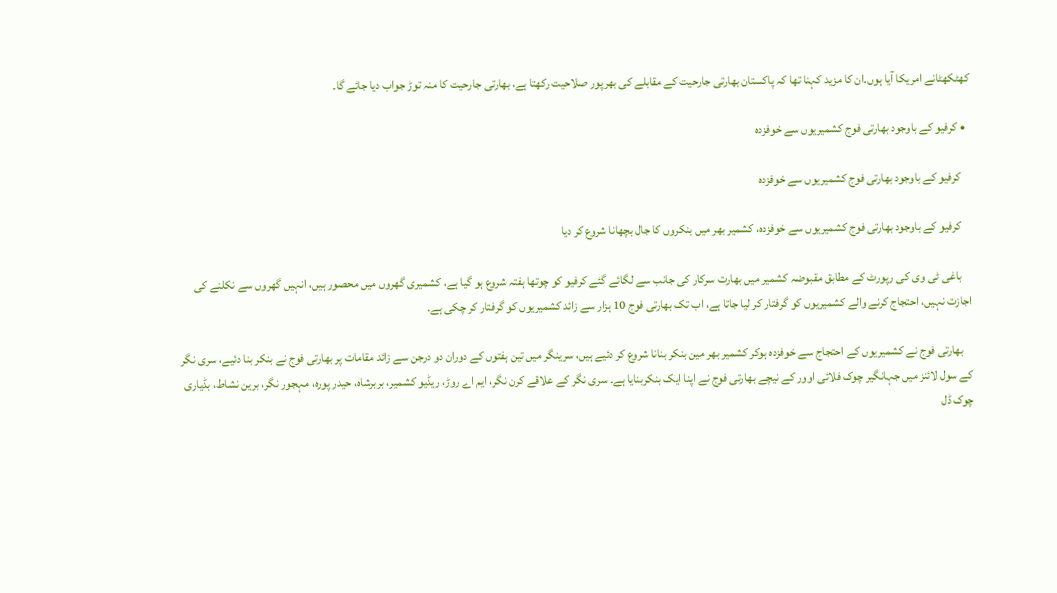کھٹکھٹانے امریکا آیا ہوں۔ان کا مزید کہنا تھا کہ پاکستان بھارتی جارحیت کے مقابلے کی بھرپور صلاحیت رکھتا ہے، بھارتی جارحیت کا منہ توڑ جواب دیا جائے گا۔

  • کرفیو کے باوجود بھارتی فوج کشمیریوں سے خوفزدہ

    کرفیو کے باوجود بھارتی فوج کشمیریوں سے خوفزدہ

    کرفیو کے باوجود بھارتی فوج کشمیریوں سے خوفزدہ، کشمیر بھر میں بنکروں کا جال بچھانا شروع کر دیا

    باغی ٹی وی کی رپورٹ کے مطابق مقبوضہ کشمیر میں بھارت سرکار کی جانب سے لگائے گئے کرفیو کو چوتھا ہفتہ شروع ہو گیا ہے، کشمیری گھروں میں محصور ہیں، انہیں گھروں سے نکلنے کی اجازت نہیں، احتجاج کرنے والے کشمیریوں کو گرفتار کر لیا جاتا ہے، اب تک بھارتی فوج 10 ہزار سے زائد کشمیریوں کو گرفتار کر چکی ہے.

    بھارتی فوج نے کشمیریوں کے احتجاج سے خوفزدہ ہوکر کشمیر بھر مین بنکر بنانا شروع کر دئیے ہیں، سرینگر میں تین ہفتوں کے دوران دو درجن سے زائد مقامات پر بھارتی فوج نے بنکر بنا دئیے، سری نگر کے سول لائنز میں جہانگیر چوک فلائی اوور کے نیچے بھارتی فوج نے اپنا ایک بنکربنایا ہے۔ سری نگر کے علاقے کرن نگر، ایم اے روڑ، ریڈیو کشمیر، بربرشاہ، حیدر پورہ، مہجور نگر، برین نشاط، بڈیاری چوک ڈل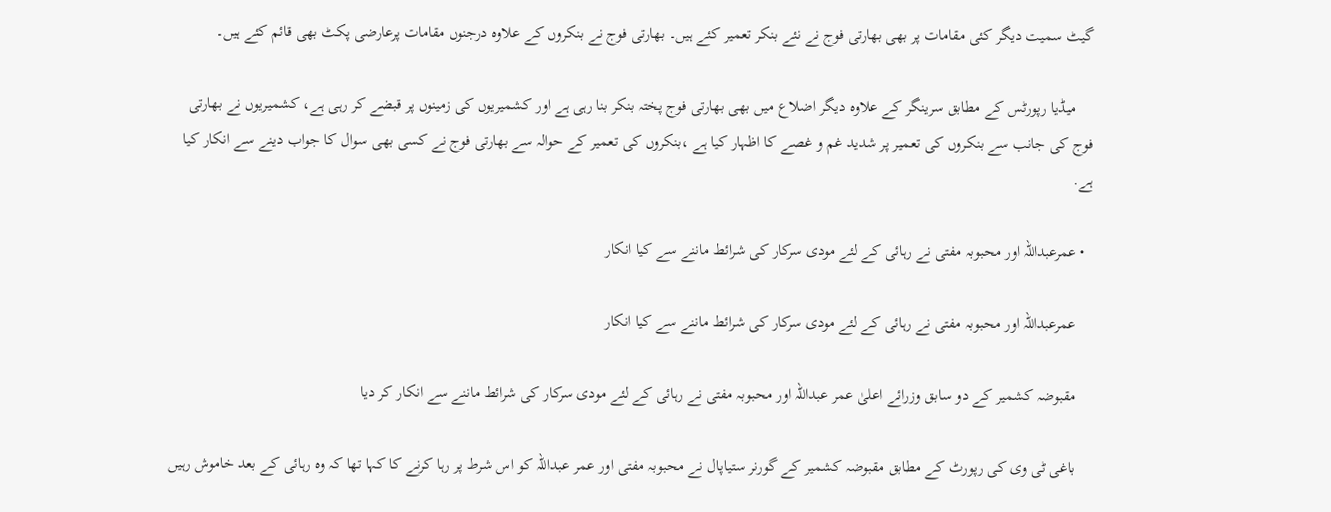گیٹ سمیت دیگر کئی مقامات پر بھی بھارتی فوج نے نئے بنکر تعمیر کئے ہیں۔ بھارتی فوج نے بنکروں کے علاوہ درجنوں مقامات پرعارضی پکٹ بھی قائم کئے ہیں۔

    میڈیا رپورٹس کے مطابق سرینگر کے علاوہ دیگر اضلاع میں بھی بھارتی فوج پختہ بنکر بنا رہی ہے اور کشمیریوں کی زمینوں پر قبضے کر رہی ہے، کشمیریوں نے بھارتی فوج کی جانب سے بنکروں کی تعمیر پر شدید غم و غصے کا اظہار کیا ہے ،بنکروں کی تعمیر کے حوالہ سے بھارتی فوج نے کسی بھی سوال کا جواب دینے سے انکار کیا ہے.

  • عمرعبداللہ اور محبوبہ مفتی نے رہائی کے لئے مودی سرکار کی شرائط ماننے سے کیا انکار

    عمرعبداللہ اور محبوبہ مفتی نے رہائی کے لئے مودی سرکار کی شرائط ماننے سے کیا انکار

    مقبوضہ کشمیر کے دو سابق وزرائے اعلیٰ عمر عبداللہ اور محبوبہ مفتی نے رہائی کے لئے مودی سرکار کی شرائط ماننے سے انکار کر دیا

    باغی ٹی وی کی رپورٹ کے مطابق مقبوضہ کشمیر کے گورنر ستیاپال نے محبوبہ مفتی اور عمر عبداللہ کو اس شرط پر رہا کرنے کا کہا تھا کہ وہ رہائی کے بعد خاموش رہیں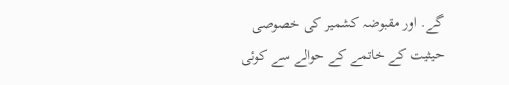گے. اور مقبوضہ کشمیر کی خصوصی حیثیت کے خاتمے کے حوالے سے کوئی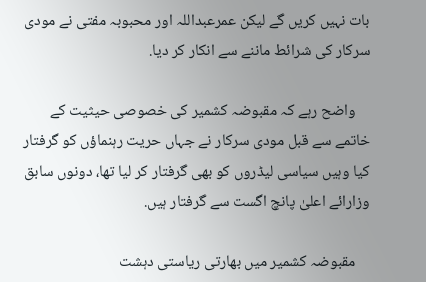بات نہیں کریں گے لیکن عمرعبداللہ اور محبوبہ مفتی نے مودی سرکار کی شرائط ماننے سے انکار کر دیا.

    واضح رہے کہ مقبوضہ کشمیر کی خصوصی حیثیت کے خاتمے سے قبل مودی سرکار نے جہاں حریت رہنماؤں کو گرفتار کیا وہیں سیاسی لیڈروں کو بھی گرفتار کر لیا تھا، دونوں سابق وزارائے اعلیٰ پانچ اگست سے گرفتار ہیں.

    مقبوضہ کشمیر میں بھارتی ریاستی دہشت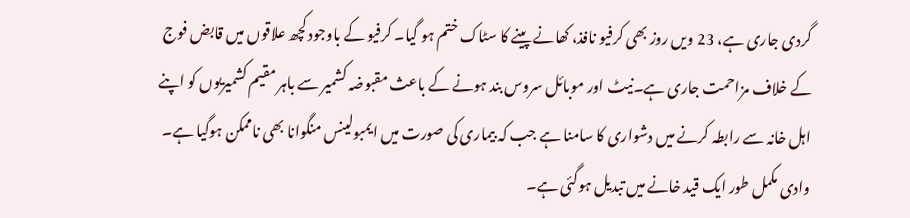گردی جاری ہے، 23 ویں روز بھی کرفیو نافذ، کھانے پینے کا سٹاک ختم ہو گیا۔ کرفیو کے باوجود کچھ علاقوں میں قابض فوج کے خلاف مزاحمت جاری ہے۔نیٹ اور موبائل سروس بند ہونے کے باعث مقبوضہ کشمیر سے باہر مقیم کشمیریوں کو اپنے اہل خانہ سے رابطہ کرنے میں دشواری کا سامنا ہے جب کہ بیماری کی صورت میں ایمبولینس منگوانا بھی ناممکن ہوگیا ہے۔ وادی مکمل طور ایک قید خانے میں تبدیل ہوگئی ہے۔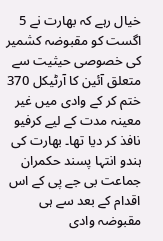خیال رہے کہ بھارت نے 5 اگست کو مقبوضہ کشمیر کی خصوصی حیثیت سے متعلق آئین کا آرٹیکل 370 ختم کر کے وادی میں غیر معینہ مدت کے لیے کرفیو نافذ کر دیا تھا۔ بھارت کی ہندو انتہا پسند حکمران جماعت بی جے پی کے اس اقدام کے بعد سے ہی مقبوضہ وادی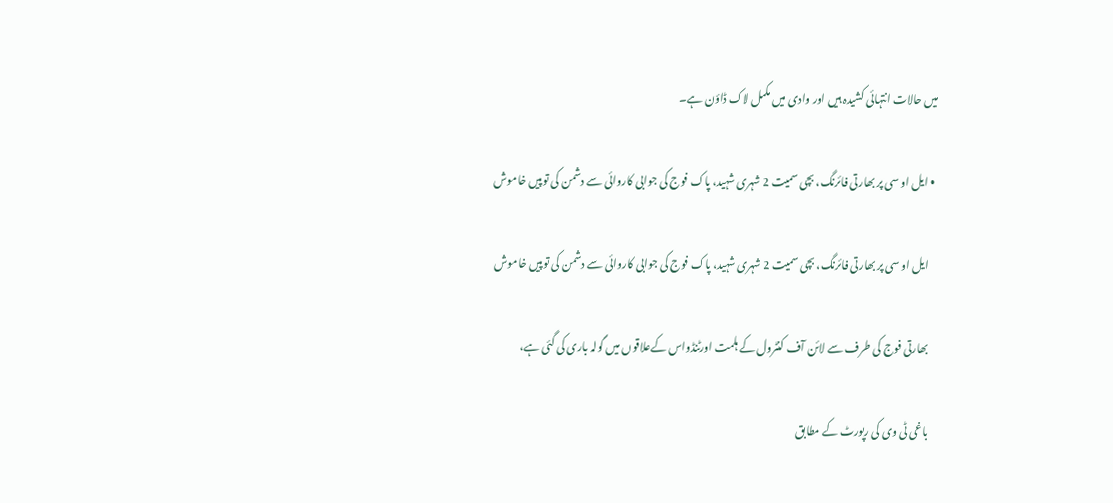میں حالات انتہائی کشیدہ ہیں اور وادی میں مکمل لاک ڈاؤن ہے۔

  • ایل او سی پر بھارتی فائرنگ، بچی سمیت 2 شہری شہید، پاک فوج کی جوابی کاروائی سے دشمن کی توپیں خاموش

    ایل او سی پر بھارتی فائرنگ، بچی سمیت 2 شہری شہید، پاک فوج کی جوابی کاروائی سے دشمن کی توپیں خاموش

    بھارتی فوج کی طرف سے لائن آف کنٹرول کے ہلمت اورٹنڈواس کےعلاقوں میں گولہ باری کی گئی ہے،

    باغی ٹی وی کی رپورٹ کے مطابق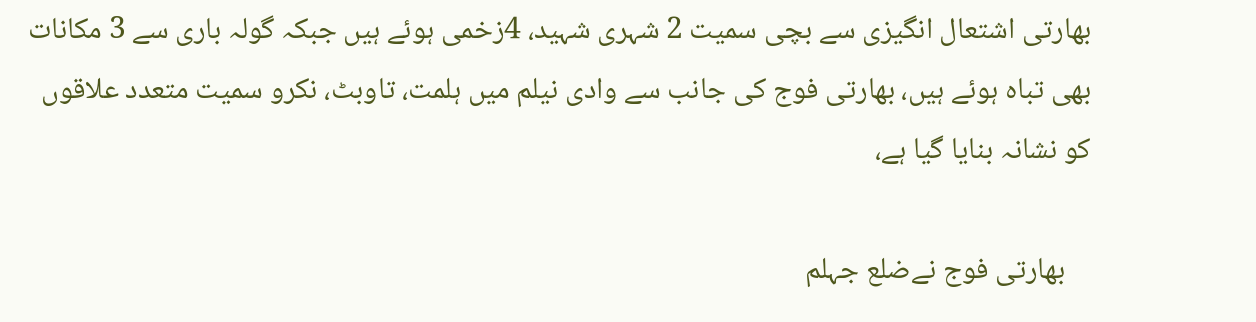بھارتی اشتعال انگیزی سے بچی سمیت 2 شہری شہید، 4زخمی ہوئے ہیں‌ جبکہ گولہ باری سے 3 مکانات بھی تباہ ہوئے ہیں، بھارتی فوج کی جانب سے وادی نیلم میں ہلمت، تاوبٹ، نکرو سمیت متعدد علاقوں کو نشانہ بنایا گیا ہے،

    بھارتی فوج نےضلع جہلم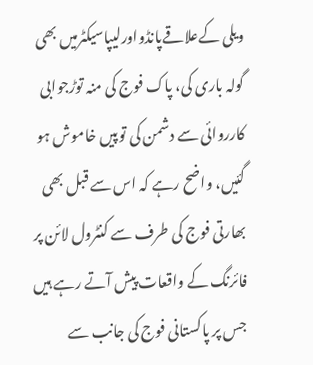ویلی کےعلاقےپانڈواورلیپاسیکٹرمیں بھی گولہ باری کی، پاک فوج کی منہ توڑجوابی کارروائی سے دشمن کی توپیں خاموش ہو گئیں، واضح‌ رہے کہ اس سے قبل بھی بھارتی فوج کی طرف سے کنٹرول لائن پر فائرنگ کے واقعات پیش آتے رہے ہیں جس پر پاکستانی فوج کی جانب سے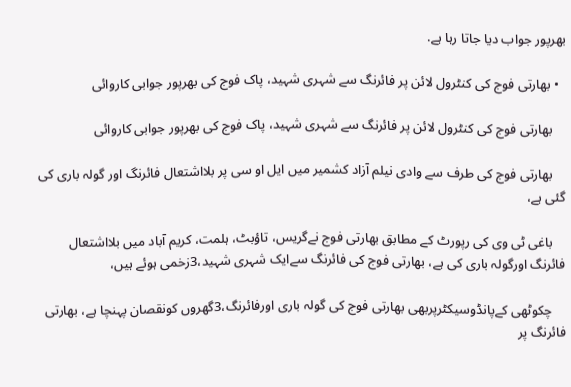بھرپور جواب دیا جاتا رہا ہے.

  • بھارتی فوج کی کنٹرول لائن پر فائرنگ سے شہری شہید، پاک فوج کی بھرپور جوابی کاروائی

    بھارتی فوج کی کنٹرول لائن پر فائرنگ سے شہری شہید، پاک فوج کی بھرپور جوابی کاروائی

    بھارتی فوج کی طرف سے وادی نیلم آزاد کشمیر میں ایل او سی پر بلااشتعال فائرنگ اور گولہ باری کی گئی ہے،

    باغی ٹی وی کی رپورٹ کے مطابق بھارتی فوج نےگریس، تاؤبٹ، ہلمت، کریم آباد میں بلااشتعال فائرنگ اورگولہ باری کی ہے، بھارتی فوج کی فائرنگ سےایک شہری شہید،3زخمی ہوئے ہیں،

    چکوٹھی کےپانڈوسیکٹرپربھی بھارتی فوج کی گولہ باری اورفائرنگ،3گھروں کونقصان پہنچا ہے، بھارتی فائرنگ پر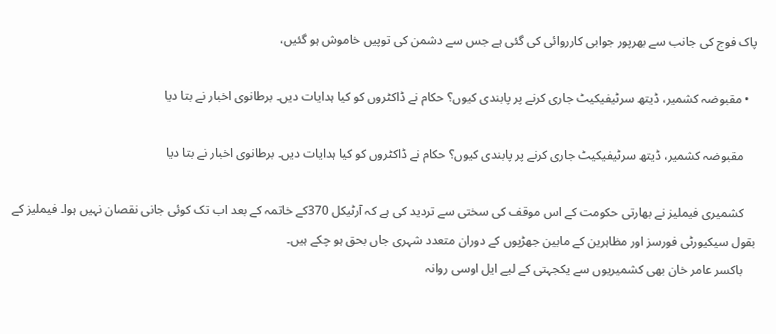پاک فوج کی جانب سے بھرپور جوابی کارروائی کی گئی ہے جس سے دشمن کی توپیں‌ خاموش ہو گئیں،

  • مقبوضہ کشمیر، ڈیتھ سرٹیفیکیٹ جاری کرنے پر پابندی کیوں؟ حکام نے ڈاکٹروں کو کیا ہدایات دیں۔ برطانوی اخبار نے بتا دیا

    مقبوضہ کشمیر، ڈیتھ سرٹیفیکیٹ جاری کرنے پر پابندی کیوں؟ حکام نے ڈاکٹروں کو کیا ہدایات دیں۔ برطانوی اخبار نے بتا دیا

    کشمیری فیملیز نے بھارتی حکومت کے اس موقف کی سختی سے تردید کی ہے کہ آرٹیکل 370کے خاتمہ کے بعد اب تک کوئی جانی نقصان نہیں ہوا۔ فیملیز کے بقول سیکیورٹی فورسز اور مظاہرین کے مابین جھڑپوں کے دوران متعدد شہری جاں بحق ہو چکے ہیں۔
    باکسر عامر خان بھی کشمیریوں سے یکجہتی کے لیے ایل اوسی روانہ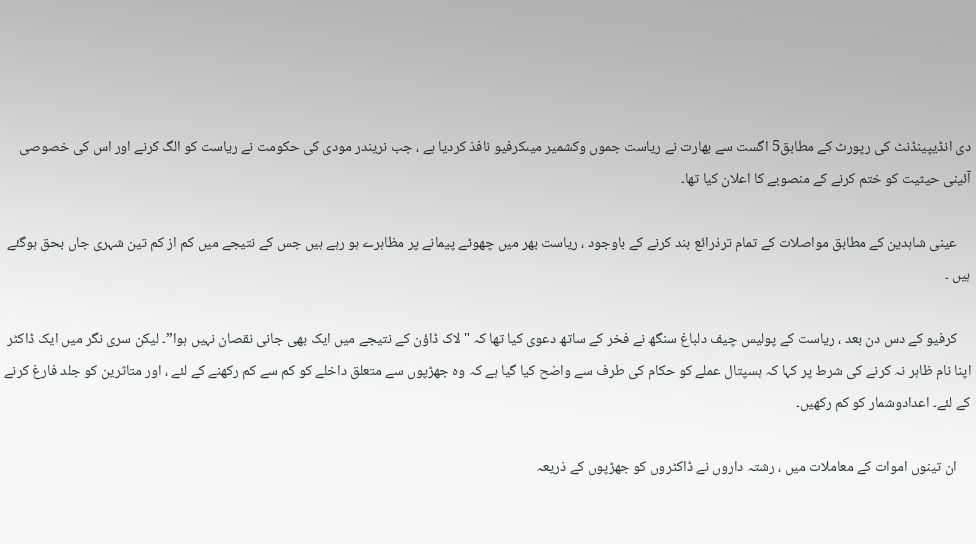دی انڈیپینڈنٹ کی رپورٹ کے مطابق5 اگست سے بھارت نے ریاست جموں وکشمیر میںکرفیو نافذ کردیا ہے ، جب نریندر مودی کی حکومت نے ریاست کو الگ کرنے اور اس کی خصوصی آئینی حیثیت کو ختم کرنے کے منصوبے کا اعلان کیا تھا۔

    عینی شاہدین کے مطابق مواصلات کے تمام ترذرائع بند کرنے کے باوجود ، ریاست بھر میں چھوٹے پیمانے پر مظاہرے ہو رہے ہیں جس کے نتیجے میں کم از کم تین شہری جاں بحق ہوگئے ہیں ۔

    کرفیو کے دس دن بعد ، ریاست کے پولیس چیف دلباغ سنگھ نے فخر کے ساتھ دعوی کیا تھا کہ "لاک ڈاؤن کے نتیجے میں ایک بھی جانی نقصان نہیں ہوا”۔ لیکن سری نگر میں ایک ڈاکٹر اپنا نام ظاہر نہ کرنے کی شرط پر کہا کہ ہسپتال عملے کو حکام کی طرف سے واضح کیا گیا ہے کہ وہ جھڑپوں سے متعلق داخلے کو کم سے کم رکھنے کے لئے ، اور متاثرین کو جلد فارغ کرنے کے لئے۔ اعدادوشمار کو کم رکھیں۔

    ان تینوں اموات کے معاملات میں ، رشتہ داروں نے ڈاکٹروں کو جھڑپوں کے ذریعہ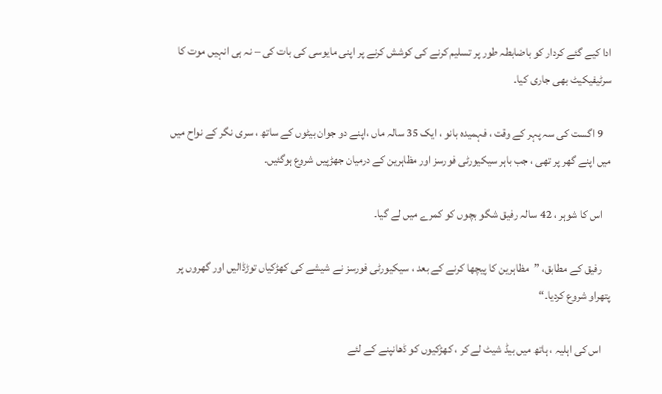ادا کیے گئے کردار کو باضابطہ طور پر تسلیم کرنے کی کوشش کرنے پر اپنی مایوسی کی بات کی – نہ ہی انہیں موت کا سرٹیفیکیٹ بھی جاری کیا۔

    9 اگست کی سہ پہر کے وقت ، فہمیدہ بانو ، ایک 35 سالہ ماں ،اپنے دو جوان بیٹوں کے ساتھ ، سری نگر کے نواح میں میں اپنے گھر پر تھی ، جب باہر سیکیورٹی فورسز اور مظاہرین کے درمیان جھڑپیں شروع ہوگئیں۔

    اس کا شوہر ، 42 سالہ رفیق شگو بچوں کو کمرے میں لے گیا۔

    رفیق کے مطابق، ”مظاہرین کا پیچھا کرنے کے بعد ، سیکیورٹی فورسز نے شیشے کی کھڑکیاں توڑڈالیں اور گھروں پر پتھراو شروع کردیا۔“

    اس کی اہلیہ ، ہاتھ میں بیڈ شیٹ لے کر ، کھڑکیوں کو ڈھانپنے کے لئے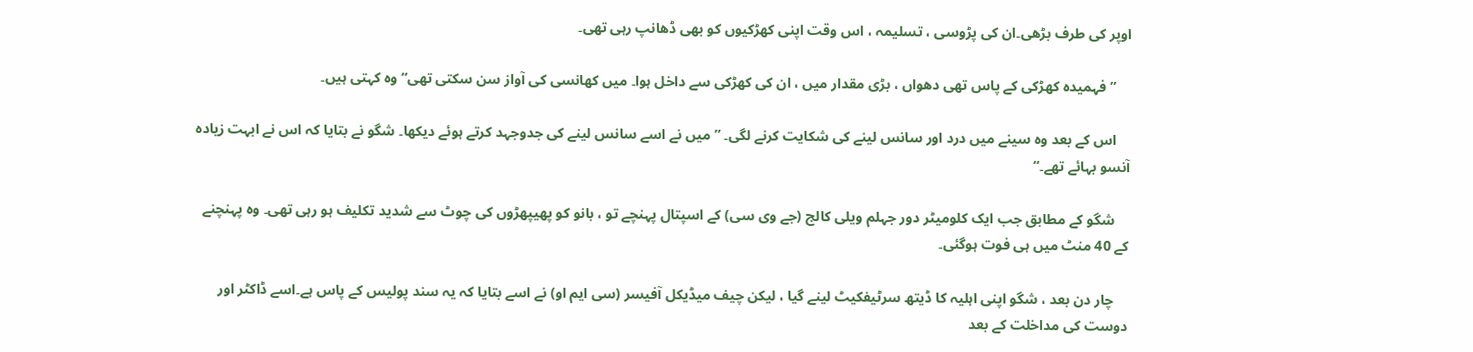اوپر کی طرف بڑھی۔ان کی پڑوسی ، تسلیمہ ، اس وقت اپنی کھڑکیوں کو بھی ڈھانپ رہی تھی۔

    ”فہمیدہ کھڑکی کے پاس تھی دھواں ، بڑی مقدار میں ، ان کی کھڑکی سے داخل ہوا۔ میں کھانسی کی آواز سن سکتی تھی“وہ کہتی ہیں۔

    اس کے بعد وہ سینے میں درد اور سانس لینے کی شکایت کرنے لگی۔ ”میں نے اسے سانس لینے کی جدوجہد کرتے ہوئے دیکھا۔ شگو نے بتایا کہ اس نے ابہت زیادہ آنسو بہائے تھے۔“

    شگو کے مطابق جب ایک کلومیٹر دور جہلم ویلی کالج (جے وی سی) کے اسپتال پہنچے تو ، بانو کو پھیپھڑوں کی چوٹ سے شدید تکلیف ہو رہی تھی۔ وہ پہنچنے کے 40 منٹ میں ہی فوت ہوگئی۔

    چار دن بعد ، شگو اپنی اہلیہ کا ڈیتھ سرٹیفکیٹ لینے گیا ، لیکن چیف میڈیکل آفیسر (سی ایم او) نے اسے بتایا کہ یہ سند پولیس کے پاس ہے۔اسے ڈاکٹر اور دوست کی مداخلت کے بعد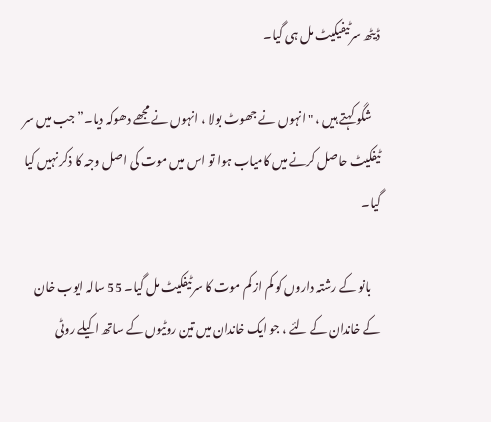ڈیٹھ سرٹیفیکیٹ مل ہی گیا۔

    شگو کہتے ہیں ، "انہوں نے جھوٹ بولا ، انہوں نے مجھے دھوکہ دیا۔” جب میں سر ٹیفکیٹ حاصل کرنے میں کامیاب ہوا تو اس میں موت کی اصل وجہ کا ذکر نہیں کیا گیا۔

    بانو کے رشتہ داروں کو کم از کم موت کا سرٹیفکیٹ مل گیا۔ 55 سالہ ایوب خان کے خاندان کے لئے ، جو ایک خاندان میں تین روٹیوں کے ساتھ اکیلے روٹی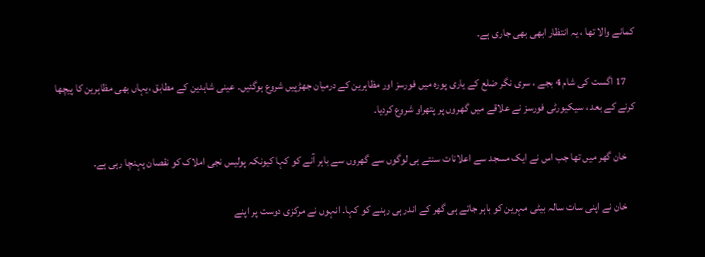کمانے والا تھا ، یہ انتظار ابھی بھی جاری ہے۔

    17 اگست کی شام 4 بجے ، سری نگر ضلع کے یاری پورہ میں فورسز اور مظاہرین کے درمیان جھڑپیں شروع ہوگئیں۔ عینی شاہدین کے مطابق ،یہاں بھی مظاہرین کا پیچھا کرنے کے بعد ، سیکیورٹی فورسز نے علاقے میں گھروں پر پتھراو شروع کردیا۔

    خان گھر میں تھا جب اس نے ایک مسجد سے اعلانات سنتے ہی لوگوں سے گھروں سے باہر آنے کو کہا کیونکہ پولیس نجی املاک کو نقصان پہنچا رہی ہے۔

    خان نے اپنی سات سالہ بیٹی مہرین کو باہر جاتے ہی گھر کے اندر ہی رہنے کو کہا۔ انہوں نے مرکزی دوست پر اپنے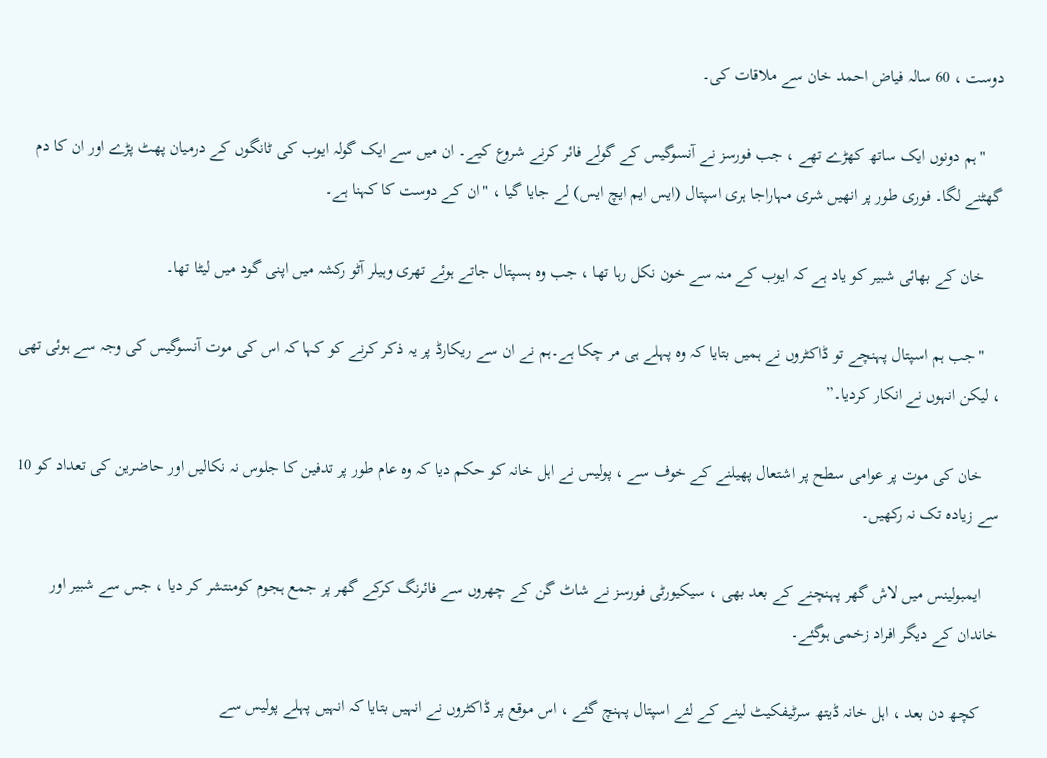دوست ، 60 سالہ فیاض احمد خان سے ملاقات کی۔

    "ہم دونوں ایک ساتھ کھڑے تھے ، جب فورسز نے آنسوگیس کے گولے فائر کرنے شروع کیے۔ ان میں سے ایک گولہ ایوب کی ٹانگوں کے درمیان پھٹ پڑے اور ان کا دم گھٹنے لگا۔ فوری طور پر انھیں شری مہاراجا ہری اسپتال (ایس ایم ایچ ایس) لے جایا گیا ، "ان کے دوست کا کہنا ہے۔

    خان کے بھائی شبیر کو یاد ہے کہ ایوب کے منہ سے خون نکل رہا تھا ، جب وہ ہسپتال جاتے ہوئے تھری وہیلر آٹو رکشہ میں اپنی گود میں لیٹا تھا۔

    "جب ہم اسپتال پہنچے تو ڈاکٹروں نے ہمیں بتایا کہ وہ پہلے ہی مر چکا ہے۔ہم نے ان سے ریکارڈ پر یہ ذکر کرنے کو کہا کہ اس کی موت آنسوگیس کی وجہ سے ہوئی تھی ، لیکن انہوں نے انکار کردیا۔”

    خان کی موت پر عوامی سطح پر اشتعال پھیلنے کے خوف سے ، پولیس نے اہل خانہ کو حکم دیا کہ وہ عام طور پر تدفین کا جلوس نہ نکالیں اور حاضرین کی تعداد کو 10 سے زیادہ تک نہ رکھیں۔

    ایمبولینس میں لاش گھر پہنچنے کے بعد بھی ، سیکیورٹی فورسز نے شاٹ گن کے چھروں سے فائرنگ کرکے گھر پر جمع ہجوم کومنتشر کر دیا ، جس سے شبیر اور خاندان کے دیگر افراد زخمی ہوگئے۔

    کچھ دن بعد ، اہل خانہ ڈیتھ سرٹیفکیٹ لینے کے لئے اسپتال پہنچ گئے ، اس موقع پر ڈاکٹروں نے انہیں بتایا کہ انہیں پہلے پولیس سے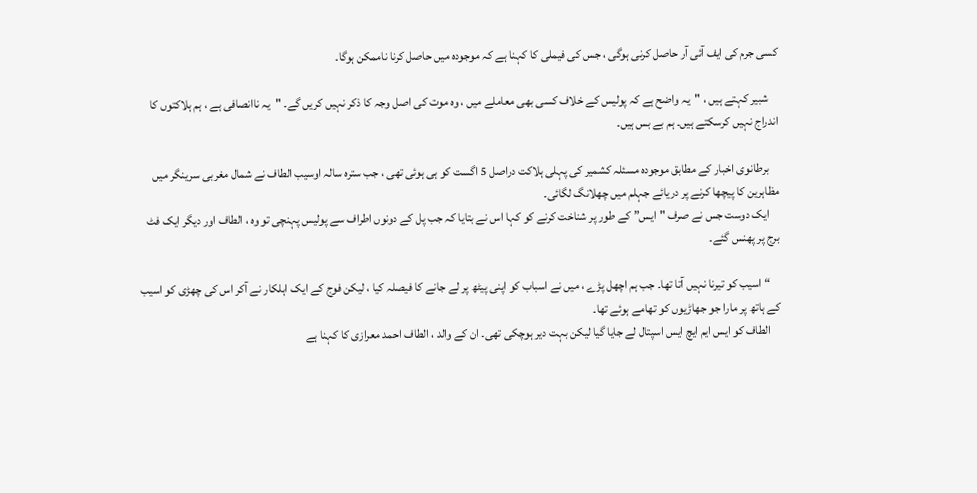کسی جرم کی ایف آئی آر حاصل کرنی ہوگی ، جس کی فیملی کا کہنا ہے کہ موجودہ میں حاصل کرنا ناممکن ہوگا۔

    شبیر کہتے ہیں ، "یہ واضح ہے کہ پولیس کے خلاف کسی بھی معاملے میں ، وہ موت کی اصل وجہ کا ذکر نہیں کریں گے۔ "یہ ناانصافی ہے ، ہم ہلاکتوں کا اندراج نہیں کرسکتے ہیں۔ ہم بے بس ہیں۔

    برطانوی اخبار کے مطابق موجودہ مسئلہ کشمیر کی پہلی ہلاکت دراصل 5 اگست کو ہی ہوئی تھی ، جب سترہ سالہ اوسیب الطاف نے شمال مغربی سرینگر میں مظاہرین کا پیچھا کرنے پر دریائے جہلم میں چھلانگ لگائی۔
    ایک دوست جس نے صرف "ایس” کے طور پر شناخت کرنے کو کہا اس نے بتایا کہ جب پل کے دونوں اطراف سے پولیس پہنچی تو وہ ، الطاف اور دیگر ایک فٹ برج پر پھنس گئے۔

    “اسیب کو تیرنا نہیں آتا تھا۔ جب ہم اچھل پڑے ، میں نے اسباب کو اپنی پیٹھ پر لے جانے کا فیصلہ کیا ، لیکن فوج کے ایک اہلکار نے آکر اس کی چھڑی کو اسیب کے ہاتھ پر مارا جو جھاڑیوں کو تھامے ہوئے تھا۔
    الطاف کو ایس ایم ایچ ایس اسپتال لے جایا گیا لیکن بہت دیر ہوچکی تھی۔ ان کے والد ، الطاف احمد معرازی کا کہنا ہے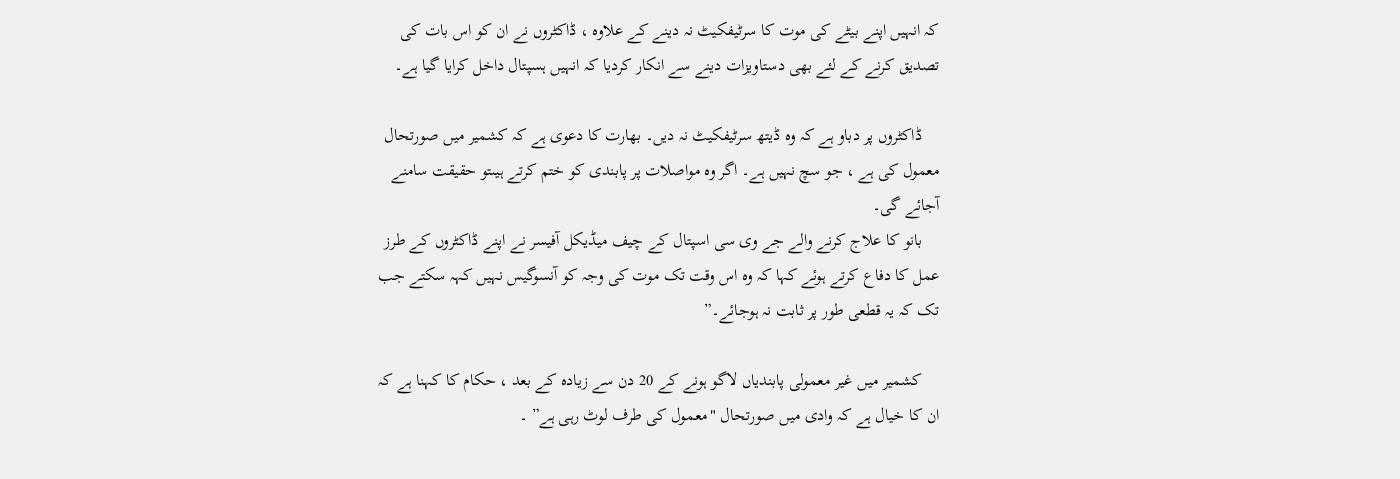کہ انہیں اپنے بیٹے کی موت کا سرٹیفکیٹ نہ دینے کے علاوہ ، ڈاکٹروں نے ان کو اس بات کی تصدیق کرنے کے لئے بھی دستاویزات دینے سے انکار کردیا کہ انہیں ہسپتال داخل کرایا گیا ہے۔

    ڈاکٹروں پر دباو ہے کہ وہ ڈیتھ سرٹیفکیٹ نہ دیں۔ بھارت کا دعوی ہے کہ کشمیر میں صورتحال معمول کی ہے ، جو سچ نہیں ہے۔ اگر وہ مواصلات پر پابندی کو ختم کرتے ہیںتو حقیقت سامنے آجائے گی۔
    بانو کا علاج کرنے والے جے وی سی اسپتال کے چیف میڈیکل آفیسر نے اپنے ڈاکٹروں کے طرز عمل کا دفاع کرتے ہوئے کہا کہ وہ اس وقت تک موت کی وجہ کو آنسوگیس نہیں کہہ سکتے جب تک کہ یہ قطعی طور پر ثابت نہ ہوجائے۔”

    کشمیر میں غیر معمولی پابندیاں لاگو ہونے کے 20 دن سے زیادہ کے بعد ، حکام کا کہنا ہے کہ ان کا خیال ہے کہ وادی میں صورتحال "معمول کی طرف لوٹ رہی ہے” ۔